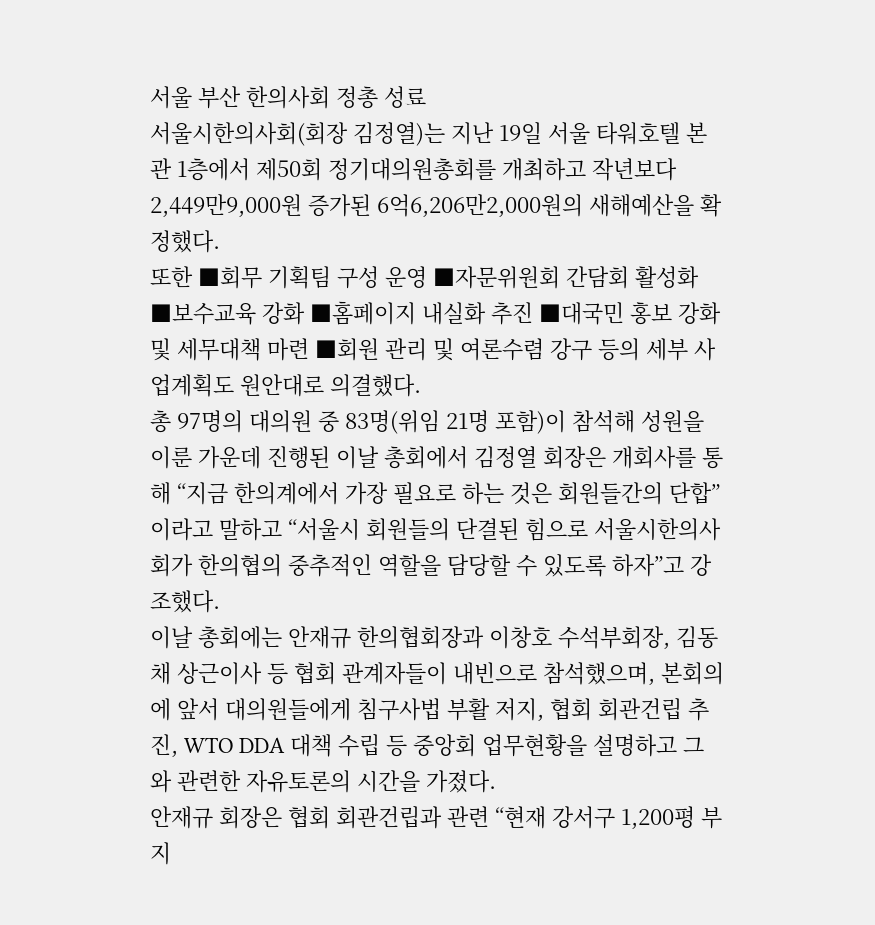서울 부산 한의사회 정총 성료
서울시한의사회(회장 김정열)는 지난 19일 서울 타워호텔 본관 1층에서 제50회 정기대의원총회를 개최하고 작년보다 2,449만9,000원 증가된 6억6,206만2,000원의 새해예산을 확정했다.
또한 ■회무 기획팀 구성 운영 ■자문위원회 간담회 활성화 ■보수교육 강화 ■홈페이지 내실화 추진 ■대국민 홍보 강화 및 세무대책 마련 ■회원 관리 및 여론수렴 강구 등의 세부 사업계획도 원안대로 의결했다.
총 97명의 대의원 중 83명(위임 21명 포함)이 참석해 성원을 이룬 가운데 진행된 이날 총회에서 김정열 회장은 개회사를 통해 “지금 한의계에서 가장 필요로 하는 것은 회원들간의 단합”이라고 말하고 “서울시 회원들의 단결된 힘으로 서울시한의사회가 한의협의 중추적인 역할을 담당할 수 있도록 하자”고 강조했다.
이날 총회에는 안재규 한의협회장과 이창호 수석부회장, 김동채 상근이사 등 협회 관계자들이 내빈으로 참석했으며, 본회의에 앞서 대의원들에게 침구사법 부활 저지, 협회 회관건립 추진, WTO DDA 대책 수립 등 중앙회 업무현황을 설명하고 그와 관련한 자유토론의 시간을 가졌다.
안재규 회장은 협회 회관건립과 관련 “현재 강서구 1,200평 부지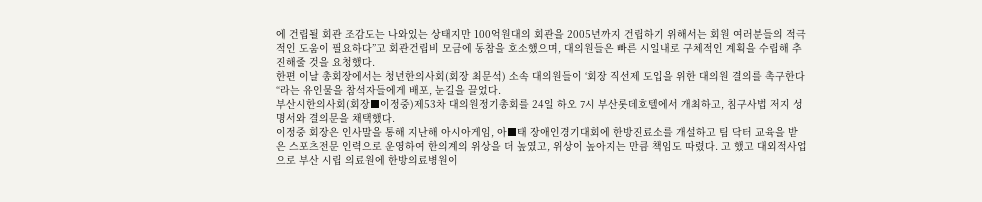에 건립될 회관 조감도는 나와있는 상태지만 100억원대의 회관을 2005년까지 건립하기 위해서는 회원 여러분들의 적극적인 도움이 필요하다”고 회관건립비 모금에 동참을 호소했으며, 대의원들은 빠른 시일내로 구체적인 계획을 수립해 추진해줄 것을 요청했다.
한편 이날 총회장에서는 청년한의사회(회장 최문석) 소속 대의원들이 ‘회장 직선제 도입을 위한 대의원 결의를 촉구한다“라는 유인물을 참석자들에게 배포, 눈길을 끌었다.
부산시한의사회(회장■이정중)제53차 대의원정기총회를 24일 하오 7시 부산롯데호텔에서 개최하고, 침구사법 저지 성명서와 결의문을 채택했다.
이정중 회장은 인사말을 통해 지난해 아시아게임, 아■태 장애인경기대회에 한방진료소를 개설하고 팀 닥터 교육을 받은 스포츠전문 인력으로 운영하여 한의계의 위상을 더 높였고, 위상이 높아지는 만큼 책임도 따렸다. 고 했고 대외적사업으로 부산 시립 의료원에 한방의료병원이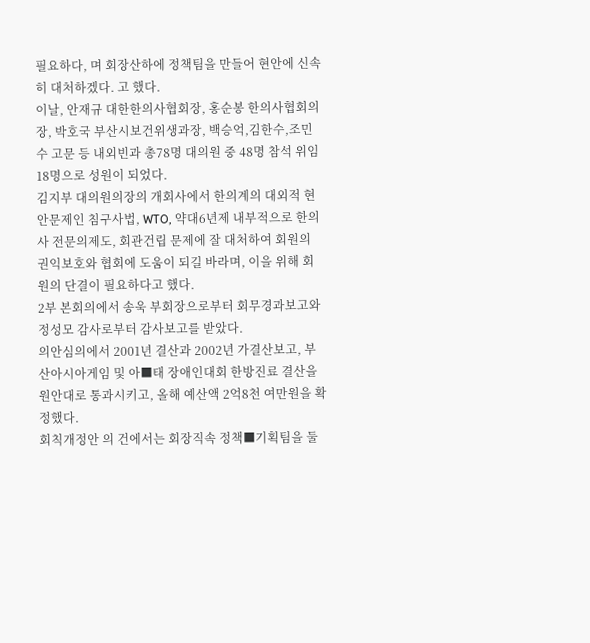필요하다, 며 회장산하에 정책팀을 만들어 현안에 신속히 대처하겠다. 고 했다.
이날, 안재규 대한한의사협회장, 홍순봉 한의사협회의장, 박호국 부산시보건위생과장, 백승억,김한수,조민수 고문 등 내외빈과 총78명 대의원 중 48명 참석 위임18명으로 성원이 되었다.
김지부 대의원의장의 개회사에서 한의계의 대외적 현안문제인 침구사법, WTO, 약대6년제 내부적으로 한의사 전문의제도, 회관건립 문제에 잘 대처하여 회원의 권익보호와 협회에 도움이 되길 바라며, 이을 위해 회원의 단결이 필요하다고 했다.
2부 본회의에서 송욱 부회장으로부터 회무경과보고와 정성모 감사로부터 감사보고를 받았다.
의안심의에서 2001년 결산과 2002년 가결산보고, 부산아시아게임 및 아■태 장애인대회 한방진료 결산을 원안대로 통과시키고, 올해 예산액 2억8천 여만원을 확정했다.
회칙개정안 의 건에서는 회장직속 정책■기획팀을 둘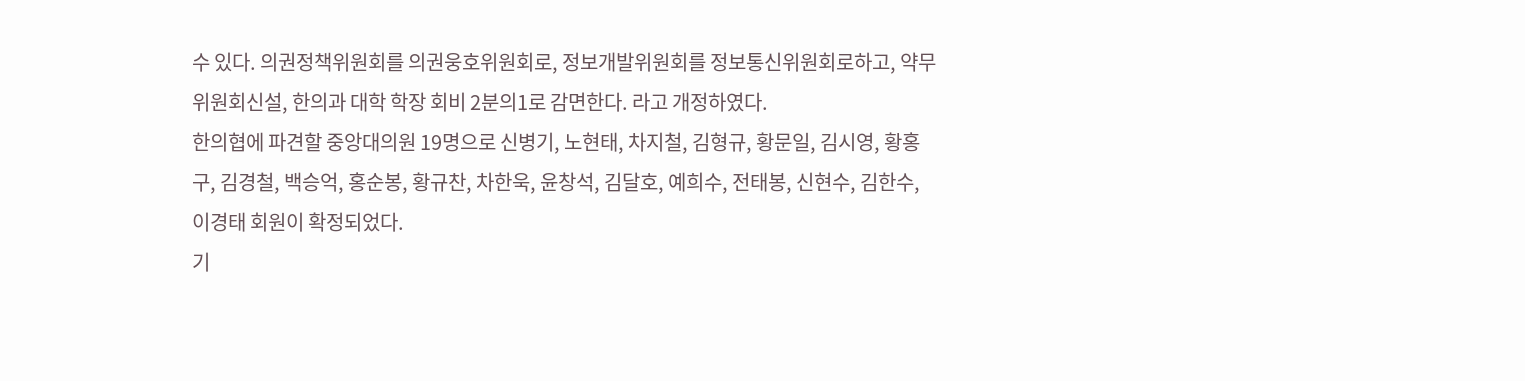수 있다. 의권정책위원회를 의권웅호위원회로, 정보개발위원회를 정보통신위원회로하고, 약무위원회신설, 한의과 대학 학장 회비 2분의1로 감면한다. 라고 개정하였다.
한의협에 파견할 중앙대의원 19명으로 신병기, 노현태, 차지철, 김형규, 황문일, 김시영, 황홍구, 김경철, 백승억, 홍순봉, 황규찬, 차한욱, 윤창석, 김달호, 예희수, 전태봉, 신현수, 김한수, 이경태 회원이 확정되었다.
기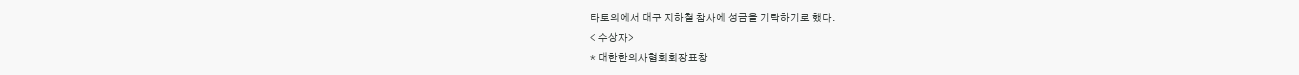타토의에서 대구 지하철 참사에 성금을 기탁하기로 했다.
< 수상자>
* 대한한의사협회회장표창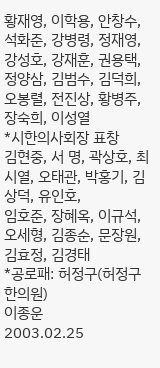황재영, 이학용, 안창수, 석화준, 강병령, 정재영, 강성호, 강재훈, 권용택, 정양삼, 김범수, 김덕희, 오봉렬, 전진상, 황병주, 장숙희, 이성열
*시한의사회장 표창
김현중, 서 명, 곽상호, 최시열, 오태관, 박홍기, 김상덕, 유인호,
임호준, 장혜옥, 이규석, 오세형, 김종순, 문장원, 김효정, 김경태
*공로패: 허정구(허정구 한의원)
이종운
2003.02.25